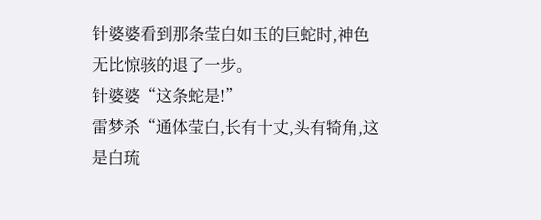针婆婆看到那条莹白如玉的巨蛇时,神色无比惊骇的退了一步。
针婆婆“这条蛇是!”
雷梦杀“通体莹白,长有十丈,头有犄角,这是白琉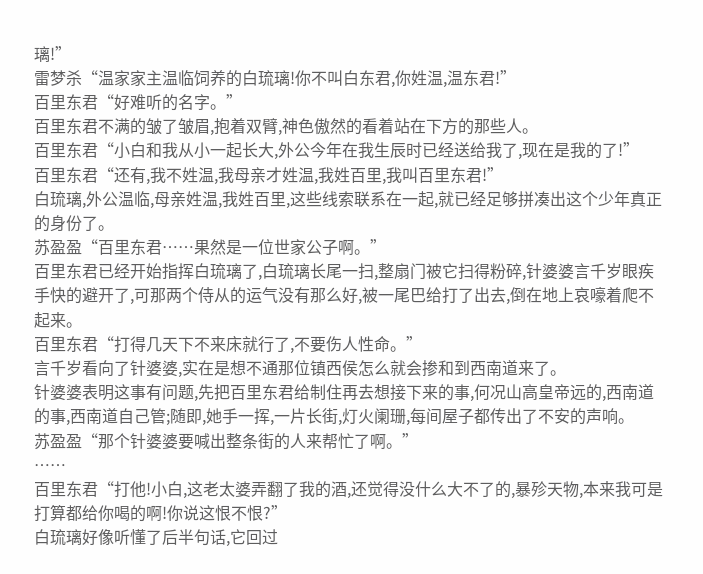璃!”
雷梦杀“温家家主温临饲养的白琉璃!你不叫白东君,你姓温,温东君!”
百里东君“好难听的名字。”
百里东君不满的皱了皱眉,抱着双臂,神色傲然的看着站在下方的那些人。
百里东君“小白和我从小一起长大,外公今年在我生辰时已经送给我了,现在是我的了!”
百里东君“还有,我不姓温,我母亲才姓温,我姓百里,我叫百里东君!”
白琉璃,外公温临,母亲姓温,我姓百里,这些线索联系在一起,就已经足够拼凑出这个少年真正的身份了。
苏盈盈“百里东君……果然是一位世家公子啊。”
百里东君已经开始指挥白琉璃了,白琉璃长尾一扫,整扇门被它扫得粉碎,针婆婆言千岁眼疾手快的避开了,可那两个侍从的运气没有那么好,被一尾巴给打了出去,倒在地上哀嚎着爬不起来。
百里东君“打得几天下不来床就行了,不要伤人性命。”
言千岁看向了针婆婆,实在是想不通那位镇西侯怎么就会掺和到西南道来了。
针婆婆表明这事有问题,先把百里东君给制住再去想接下来的事,何况山高皇帝远的,西南道的事,西南道自己管;随即,她手一挥,一片长街,灯火阑珊,每间屋子都传出了不安的声响。
苏盈盈“那个针婆婆要喊出整条街的人来帮忙了啊。”
……
百里东君“打他!小白,这老太婆弄翻了我的酒,还觉得没什么大不了的,暴殄天物,本来我可是打算都给你喝的啊!你说这恨不恨?”
白琉璃好像听懂了后半句话,它回过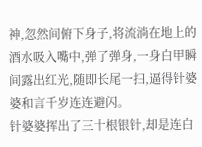神,忽然间俯下身子,将流淌在地上的酒水吸入嘴中,弹了弹身,一身白甲瞬间露出红光,随即长尾一扫,逼得针婆婆和言千岁连连避闪。
针婆婆挥出了三十根银针,却是连白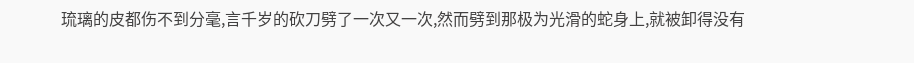琉璃的皮都伤不到分毫,言千岁的砍刀劈了一次又一次,然而劈到那极为光滑的蛇身上,就被卸得没有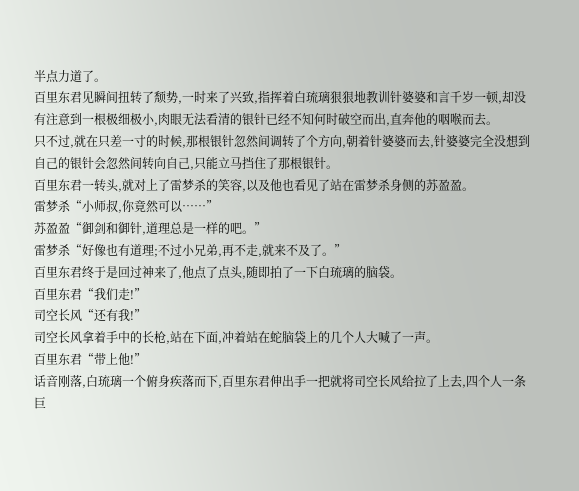半点力道了。
百里东君见瞬间扭转了颓势,一时来了兴致,指挥着白琉璃狠狠地教训针婆婆和言千岁一顿,却没有注意到一根极细极小,肉眼无法看清的银针已经不知何时破空而出,直奔他的咽喉而去。
只不过,就在只差一寸的时候,那根银针忽然间调转了个方向,朝着针婆婆而去,针婆婆完全没想到自己的银针会忽然间转向自己,只能立马挡住了那根银针。
百里东君一转头,就对上了雷梦杀的笑容,以及他也看见了站在雷梦杀身侧的苏盈盈。
雷梦杀“小师叔,你竟然可以……”
苏盈盈“御剑和御针,道理总是一样的吧。”
雷梦杀“好像也有道理;不过小兄弟,再不走,就来不及了。”
百里东君终于是回过神来了,他点了点头,随即拍了一下白琉璃的脑袋。
百里东君“我们走!”
司空长风“还有我!”
司空长风拿着手中的长枪,站在下面,冲着站在蛇脑袋上的几个人大喊了一声。
百里东君“带上他!”
话音刚落,白琉璃一个俯身疾落而下,百里东君伸出手一把就将司空长风给拉了上去,四个人一条巨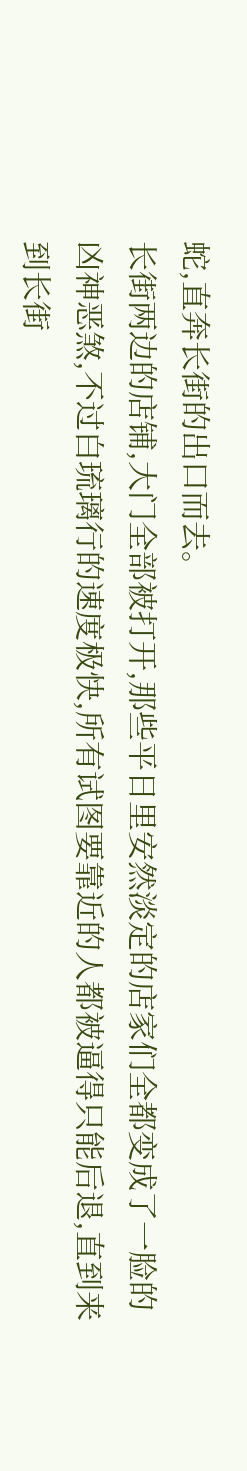蛇,直奔长街的出口而去。
长街两边的店铺,大门全部被打开,那些平日里安然淡定的店家们全都变成了一脸的凶神恶煞,不过白琉璃行的速度极快,所有试图要靠近的人都被逼得只能后退,直到来到长街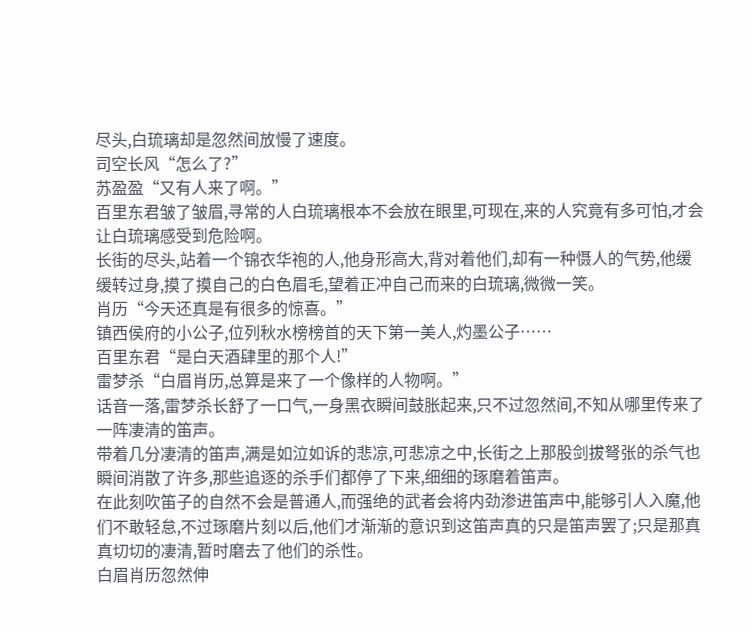尽头,白琉璃却是忽然间放慢了速度。
司空长风“怎么了?”
苏盈盈“又有人来了啊。”
百里东君皱了皱眉,寻常的人白琉璃根本不会放在眼里,可现在,来的人究竟有多可怕,才会让白琉璃感受到危险啊。
长街的尽头,站着一个锦衣华袍的人,他身形高大,背对着他们,却有一种慑人的气势,他缓缓转过身,摸了摸自己的白色眉毛,望着正冲自己而来的白琉璃,微微一笑。
肖历“今天还真是有很多的惊喜。”
镇西侯府的小公子,位列秋水榜榜首的天下第一美人,灼墨公子……
百里东君“是白天酒肆里的那个人!”
雷梦杀“白眉肖历,总算是来了一个像样的人物啊。”
话音一落,雷梦杀长舒了一口气,一身黑衣瞬间鼓胀起来,只不过忽然间,不知从哪里传来了一阵凄清的笛声。
带着几分凄清的笛声,满是如泣如诉的悲凉,可悲凉之中,长街之上那股剑拔弩张的杀气也瞬间消散了许多,那些追逐的杀手们都停了下来,细细的琢磨着笛声。
在此刻吹笛子的自然不会是普通人,而强绝的武者会将内劲渗进笛声中,能够引人入魔,他们不敢轻怠,不过琢磨片刻以后,他们才渐渐的意识到这笛声真的只是笛声罢了;只是那真真切切的凄清,暂时磨去了他们的杀性。
白眉肖历忽然伸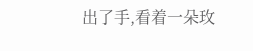出了手,看着一朵玫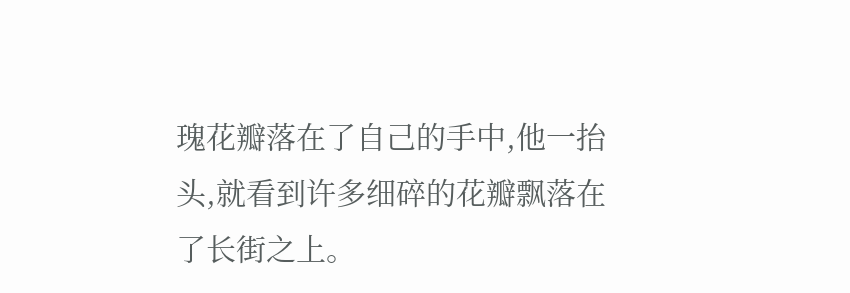瑰花瓣落在了自己的手中,他一抬头,就看到许多细碎的花瓣飘落在了长街之上。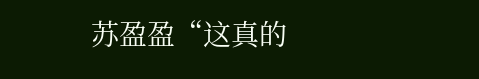苏盈盈“这真的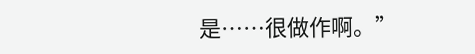是……很做作啊。”